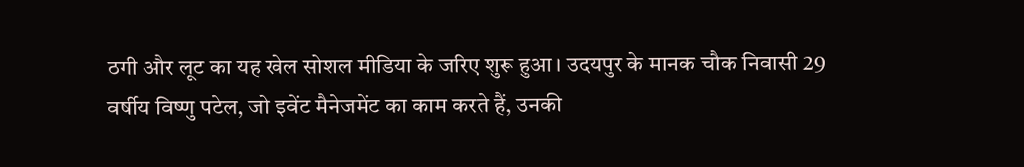ठगी और लूट का यह खेल सोशल मीडिया के जरिए शुरू हुआ। उदयपुर के मानक चौक निवासी 29 वर्षीय विष्णु पटेल, जो इवेंट मैनेजमेंट का काम करते हैं, उनकी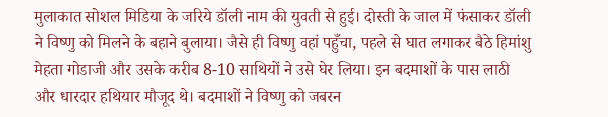मुलाकात सोशल मिडिया के जरिये डॉली नाम की युवती से हुई। दोस्ती के जाल में फंसाकर डॉली ने विष्णु को मिलने के बहाने बुलाया। जैसे ही विष्णु वहां पहुँचा, पहले से घात लगाकर बैठे हिमांशु मेहता गोडाजी और उसके करीब 8-10 साथियों ने उसे घेर लिया। इन बदमाशों के पास लाठी और धारदार हथियार मौजूद थे। बदमाशों ने विष्णु को जबरन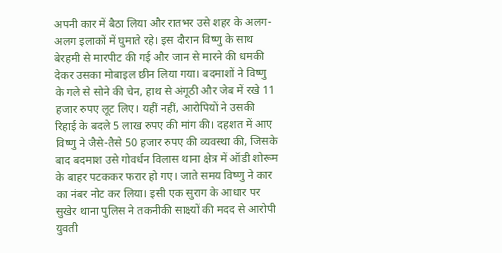अपनी कार में बैठा लिया और रातभर उसे शहर के अलग-अलग इलाकों में घुमाते रहे। इस दौरान विष्णु के साथ बेरहमी से मारपीट की गई और जान से मारने की धमकी देकर उसका मोबाइल छीन लिया गया। बदमाशों ने विष्णु के गले से सोने की चेन, हाथ से अंगूठी और जेब में रखे 11 हजार रुपए लूट लिए। यहीं नहीं, आरोपियों ने उसकी रिहाई के बदले 5 लाख रुपए की मांग की। दहशत में आए विष्णु ने जैसे-तैसे 50 हजार रुपए की व्यवस्था की, जिसके बाद बदमाश उसे गोवर्धन विलास थाना क्षेत्र में ऑडी शोरूम के बाहर पटककर फरार हो गए। जाते समय विष्णु ने कार का नंबर नोट कर लिया। इसी एक सुराग के आधार पर सुखेर थाना पुलिस ने तकनीकी साक्ष्यों की मदद से आरोपी युवती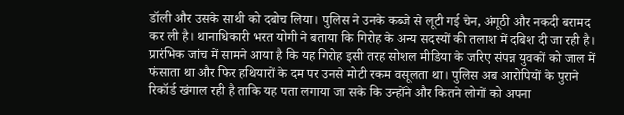डॉली और उसके साथी को दबोच लिया। पुलिस ने उनके कब्जे से लूटी गई चेन, अंगूठी और नकदी बरामद कर ली है। थानाधिकारी भरत योगी ने बताया कि गिरोह के अन्य सदस्यों की तलाश में दबिश दी जा रही है। प्रारंभिक जांच में सामने आया है कि यह गिरोह इसी तरह सोशल मीडिया के जरिए संपन्न युवकों को जाल में फंसाता था और फिर हथियारों के दम पर उनसे मोटी रकम वसूलता था। पुलिस अब आरोपियों के पुराने रिकॉर्ड खंगाल रही है ताकि यह पता लगाया जा सके कि उन्होंने और कितने लोगों को अपना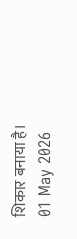शिकार बनाया है।
01 May 2026